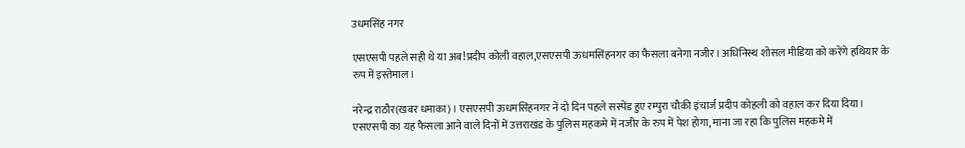उधमसिंह नगर

एसएसपी पहले सही थे या अब!प्रदीप कोली वहाल,एसएसपी ऊधमसिंहनगर का फैसला बनेगा नजीर। अधिनिस्थ शोसल मीडिया को करेंगे हथियार के रुप में इस्तेमाल।

नरेन्द्र राठौर(खबर धमाका)। एसएसपी ऊधमसिंहनगर ने दो दिन पहले सस्पेंड हुए रम्पुरा चौकी इंचार्ज प्रदीप कोहली को वहाल कर दिया दिया। एसएसपी का यह फैसला आने वाले दिनों में उत्तराखंड के पुलिस महकमे में नजीर के रुप में पेश होगा, माना जा रहा कि पुलिस महकमे में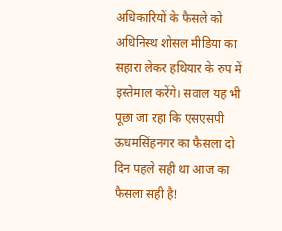अधिकारियों के फैसले को अधिनिस्थ शोसल मीडिया का सहारा लेकर हथियार के रुप में इस्तेमाल करेंगे। सवाल यह भी पूछा जा रहा कि एसएसपी ऊधमसिंहनगर का फैसला दो दिन पहले सही था आज का फैसला सही है!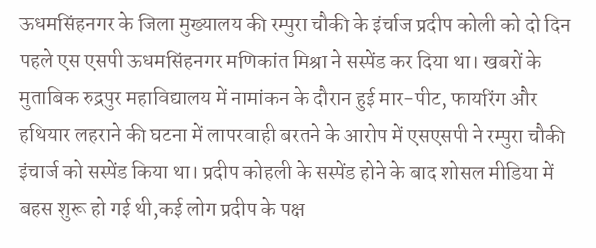ऊधमसिंहनगर के जिला मुख्यालय की रम्पुरा चौकी के इंर्चाज प्रदीप कोली को दो दिन पहले एस एसपी ऊधमसिंहनगर मणिकांत मिश्रा ने सस्पेंड कर दिया था। खबरों के मुताबिक रुद्रपुर महाविद्यालय में नामांकन के दौरान हुई मार-पीट, फायरिंग और हथियार लहराने की घटना में लापरवाही बरतने के आरोप में एसएसपी ने रम्पुरा चौकी इंचार्ज को सस्पेंड किया था। प्रदीप कोहली के सस्पेंड होने के बाद शोसल मीडिया में बहस शुरू हो गई थी,कई लोग प्रदीप के पक्ष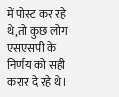में पोस्ट कर रहे थे,तो कुछ लोग एसएसपी के निर्णय को सही करार दे रहे थे।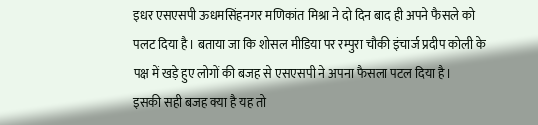इधर एसएसपी ऊधमसिंहनगर मणिकांत मिश्रा ने दो दिन बाद ही अपने फैसले को पलट दिया है। बताया जा कि शोसल मीडिया पर रम्पुरा चौकी इंचार्ज प्रदीप कोली के पक्ष में खड़े हुए लोगों की बजह से एसएसपी ने अपना फैसला पटल दिया है।
इसकी सही बजह क्या है यह तो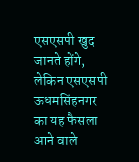एसएसपी खुद जानते होंगे, लेकिन एसएसपी ऊधमसिंहनगर का यह फैसला आने वाले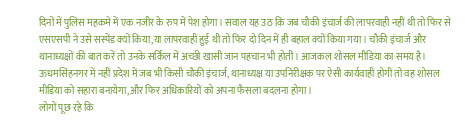दिनों में पुलिस महकमे में एक नजीर के रुप में पेश होगा। सवाल यह उठ कि जब चौकी इंचार्ज की लापरवाही नहीं थी तो फिर से एसएसपी ने उसे सस्पेंड क्यों किया,या लापरवाही हुई थी तो फिर दो दिन में ही बहाल क्यों किया गया। चौकी इंचार्ज और थानाध्यक्षों की बात करें तो उनके सर्किल में अच्छी खासी जान पहचान भी होती। आजकल शोसल मीडिया का समय है। ऊधमसिंहनगर में नहीं प्रदेश में जब भी किसी चौकी इंचार्ज, थानाध्यक्ष या उपनिरीक्षक पर ऐसी कार्यवाही होगी तो वह शोसल मीडिया को सहारा बनायेगा,और फिर अधिकारियों को अपना फैसला बदलना होगा।
लोगों पूछ रहे कि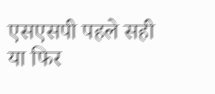एसएसपी पहले सही या फिर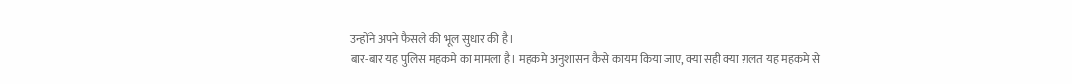उन्होंने अपने फैसले की भूल सुधार की है।
बार-बार यह पुलिस महकमे का मामला है। महकमे अनुशासन कैसे कायम किया जाए, क्या सही क्या ग़लत यह महकमे से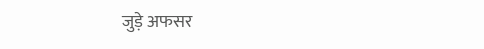जुड़े अफसर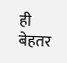ही बेहतर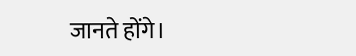जानते होंगे।